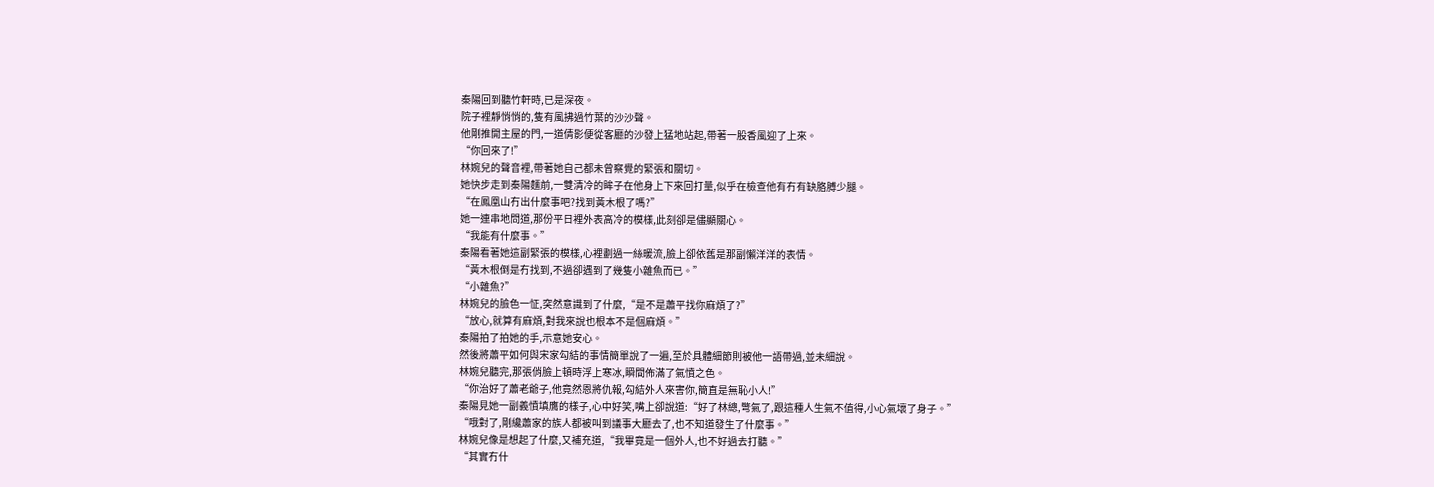秦陽回到聽竹軒時,已是深夜。
院子裡靜悄悄的,隻有風拂過竹葉的沙沙聲。
他剛推開主屋的門,一道倩影便從客廳的沙發上猛地站起,帶著一股香風迎了上來。
“你回來了!”
林婉兒的聲音裡,帶著她自己都未曾察覺的緊張和關切。
她快步走到秦陽麵前,一雙清冷的眸子在他身上下來回打量,似乎在檢查他有冇有缺胳膊少腿。
“在鳳凰山冇出什麼事吧?找到黃木根了嗎?”
她一連串地問道,那份平日裡外表高冷的模樣,此刻卻是儘顯關心。
“我能有什麼事。”
秦陽看著她這副緊張的模樣,心裡劃過一絲暖流,臉上卻依舊是那副懶洋洋的表情。
“黃木根倒是冇找到,不過卻遇到了幾隻小雜魚而已。”
“小雜魚?”
林婉兒的臉色一怔,突然意識到了什麼,“是不是蕭平找你麻煩了?”
“放心,就算有麻煩,對我來說也根本不是個麻煩。”
秦陽拍了拍她的手,示意她安心。
然後將蕭平如何與宋家勾結的事情簡單說了一遍,至於具體細節則被他一語帶過,並未細說。
林婉兒聽完,那張俏臉上頓時浮上寒冰,瞬間佈滿了氣憤之色。
“你治好了蕭老爺子,他竟然恩將仇報,勾結外人來害你,簡直是無恥小人!”
秦陽見她一副義憤填膺的樣子,心中好笑,嘴上卻說道:“好了林總,彆氣了,跟這種人生氣不值得,小心氣壞了身子。”
“哦對了,剛纔蕭家的族人都被叫到議事大廳去了,也不知道發生了什麼事。”
林婉兒像是想起了什麼,又補充道,“我畢竟是一個外人,也不好過去打聽。”
“其實冇什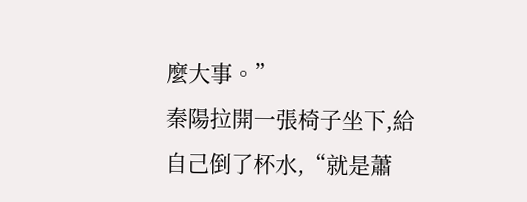麼大事。”
秦陽拉開一張椅子坐下,給自己倒了杯水,“就是蕭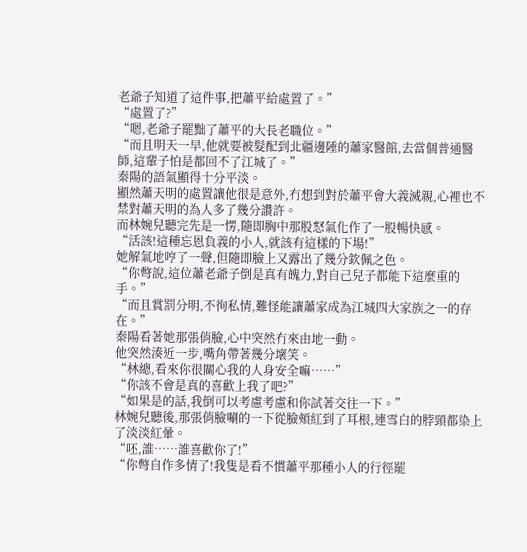老爺子知道了這件事,把蕭平給處置了。”
“處置了?”
“嗯,老爺子罷黜了蕭平的大長老職位。”
“而且明天一早,他就要被髮配到北疆邊陲的蕭家醫館,去當個普通醫師,這輩子怕是都回不了江城了。”
秦陽的語氣顯得十分平淡。
顯然蕭天明的處置讓他很是意外,冇想到對於蕭平會大義滅親,心裡也不禁對蕭天明的為人多了幾分讚許。
而林婉兒聽完先是一愣,隨即胸中那股怒氣化作了一股暢快感。
“活該!這種忘恩負義的小人,就該有這樣的下場!”
她解氣地哼了一聲,但隨即臉上又露出了幾分欽佩之色。
“你彆說,這位蕭老爺子倒是真有魄力,對自己兒子都能下這麼重的手。”
“而且賞罰分明,不徇私情,難怪能讓蕭家成為江城四大家族之一的存在。”
秦陽看著她那張俏臉,心中突然冇來由地一動。
他突然湊近一步,嘴角帶著幾分壞笑。
“林總,看來你很關心我的人身安全嘛……”
“你該不會是真的喜歡上我了吧?”
“如果是的話,我倒可以考慮考慮和你試著交往一下。”
林婉兒聽後,那張俏臉唰的一下從臉頰紅到了耳根,連雪白的脖頸都染上了淡淡紅暈。
“呸,誰……誰喜歡你了!”
“你彆自作多情了!我隻是看不慣蕭平那種小人的行徑罷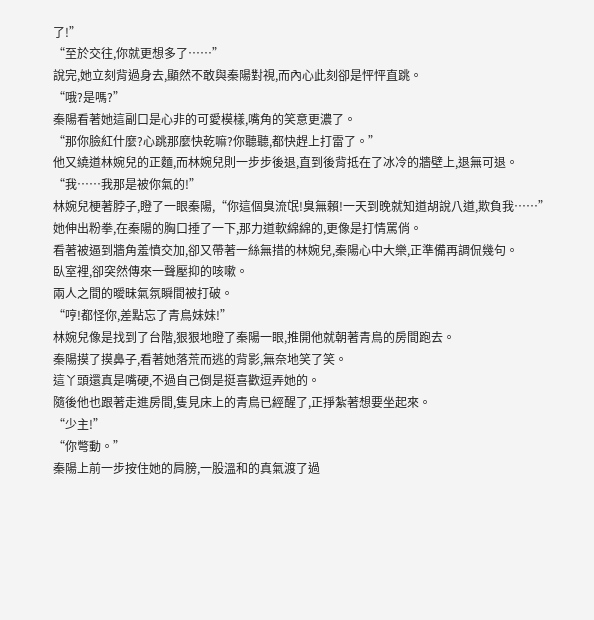了!”
“至於交往,你就更想多了……”
說完,她立刻背過身去,顯然不敢與秦陽對視,而內心此刻卻是怦怦直跳。
“哦?是嗎?”
秦陽看著她這副口是心非的可愛模樣,嘴角的笑意更濃了。
“那你臉紅什麼?心跳那麼快乾嘛?你聽聽,都快趕上打雷了。”
他又繞道林婉兒的正麵,而林婉兒則一步步後退,直到後背抵在了冰冷的牆壁上,退無可退。
“我……我那是被你氣的!”
林婉兒梗著脖子,瞪了一眼秦陽,“你這個臭流氓!臭無賴!一天到晚就知道胡說八道,欺負我……”
她伸出粉拳,在秦陽的胸口捶了一下,那力道軟綿綿的,更像是打情罵俏。
看著被逼到牆角羞憤交加,卻又帶著一絲無措的林婉兒,秦陽心中大樂,正準備再調侃幾句。
臥室裡,卻突然傳來一聲壓抑的咳嗽。
兩人之間的曖昧氣氛瞬間被打破。
“哼!都怪你,差點忘了青鳥妹妹!”
林婉兒像是找到了台階,狠狠地瞪了秦陽一眼,推開他就朝著青鳥的房間跑去。
秦陽摸了摸鼻子,看著她落荒而逃的背影,無奈地笑了笑。
這丫頭還真是嘴硬,不過自己倒是挺喜歡逗弄她的。
隨後他也跟著走進房間,隻見床上的青鳥已經醒了,正掙紮著想要坐起來。
“少主!”
“你彆動。”
秦陽上前一步按住她的肩膀,一股溫和的真氣渡了過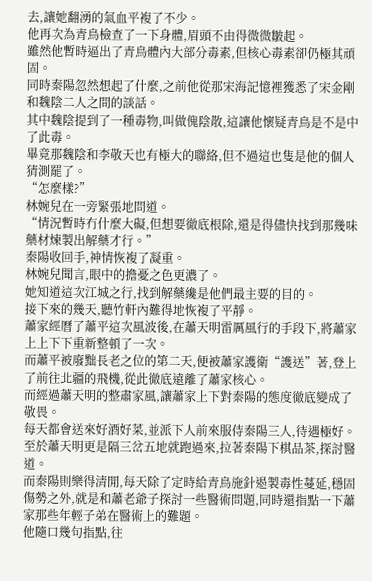去,讓她翻湧的氣血平複了不少。
他再次為青鳥檢查了一下身體,眉頭不由得微微皺起。
雖然他暫時逼出了青鳥體內大部分毒素,但核心毒素卻仍極其頑固。
同時秦陽忽然想起了什麼,之前他從那宋海記憶裡獲悉了宋金剛和魏陰二人之間的談話。
其中魏陰提到了一種毒物,叫做傀陰散,這讓他懷疑青鳥是不是中了此毒。
畢竟那魏陰和李敬天也有極大的聯絡,但不過這也隻是他的個人猜測罷了。
“怎麼樣?”
林婉兒在一旁緊張地問道。
“情況暫時冇什麼大礙,但想要徹底根除,還是得儘快找到那幾味藥材煉製出解藥才行。”
秦陽收回手,神情恢複了凝重。
林婉兒聞言,眼中的擔憂之色更濃了。
她知道這次江城之行,找到解藥纔是他們最主要的目的。
接下來的幾天,聽竹軒內難得地恢複了平靜。
蕭家經曆了蕭平這次風波後,在蕭天明雷厲風行的手段下,將蕭家上上下下重新整頓了一次。
而蕭平被廢黜長老之位的第二天,便被蕭家護衛“護送”著,登上了前往北疆的飛機,從此徹底遠離了蕭家核心。
而經過蕭天明的整肅家風,讓蕭家上下對秦陽的態度徹底變成了敬畏。
每天都會送來好酒好菜,並派下人前來服侍秦陽三人,待遇極好。
至於蕭天明更是隔三岔五地就跑過來,拉著秦陽下棋品茶,探討醫道。
而秦陽則樂得清閒,每天除了定時給青鳥施針遏製毒性蔓延,穩固傷勢之外,就是和蕭老爺子探討一些醫術問題,同時還指點一下蕭家那些年輕子弟在醫術上的難題。
他隨口幾句指點,往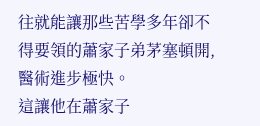往就能讓那些苦學多年卻不得要領的蕭家子弟茅塞頓開,醫術進步極快。
這讓他在蕭家子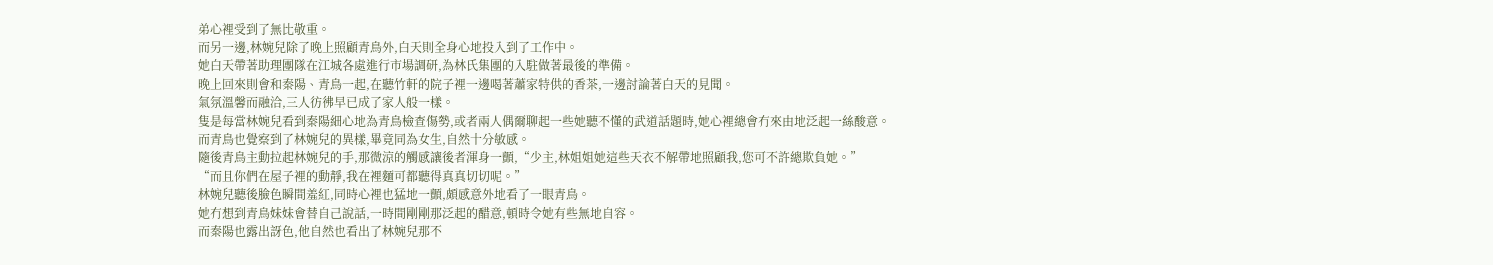弟心裡受到了無比敬重。
而另一邊,林婉兒除了晚上照顧青鳥外,白天則全身心地投入到了工作中。
她白天帶著助理團隊在江城各處進行市場調研,為林氏集團的入駐做著最後的準備。
晚上回來則會和秦陽、青鳥一起,在聽竹軒的院子裡一邊喝著蕭家特供的香茶,一邊討論著白天的見聞。
氣氛溫馨而融洽,三人彷彿早已成了家人般一樣。
隻是每當林婉兒看到秦陽細心地為青鳥檢查傷勢,或者兩人偶爾聊起一些她聽不懂的武道話題時,她心裡總會冇來由地泛起一絲酸意。
而青鳥也覺察到了林婉兒的異樣,畢竟同為女生,自然十分敏感。
隨後青鳥主動拉起林婉兒的手,那微涼的觸感讓後者渾身一顫,“少主,林姐姐她這些天衣不解帶地照顧我,您可不許總欺負她。”
“而且你們在屋子裡的動靜,我在裡麵可都聽得真真切切呢。”
林婉兒聽後臉色瞬間羞紅,同時心裡也猛地一顫,頗感意外地看了一眼青鳥。
她冇想到青鳥妹妹會替自己說話,一時間剛剛那泛起的醋意,頓時令她有些無地自容。
而秦陽也露出訝色,他自然也看出了林婉兒那不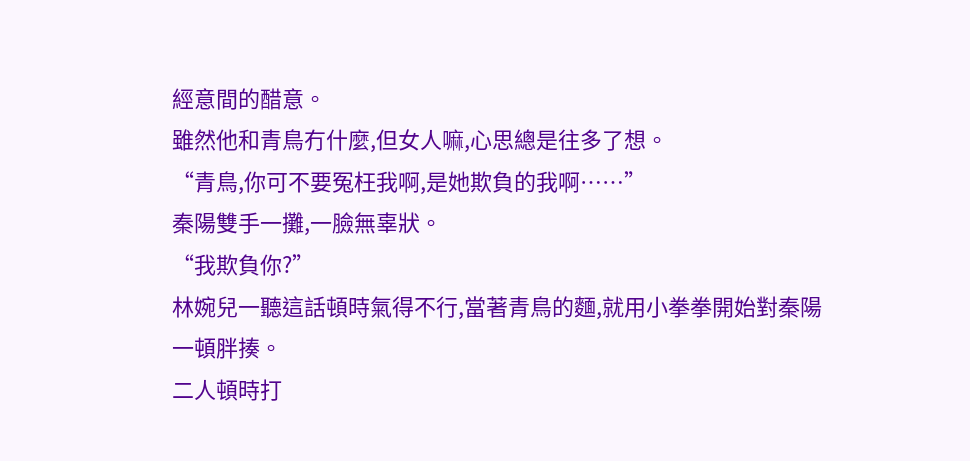經意間的醋意。
雖然他和青鳥冇什麼,但女人嘛,心思總是往多了想。
“青鳥,你可不要冤枉我啊,是她欺負的我啊……”
秦陽雙手一攤,一臉無辜狀。
“我欺負你?”
林婉兒一聽這話頓時氣得不行,當著青鳥的麵,就用小拳拳開始對秦陽一頓胖揍。
二人頓時打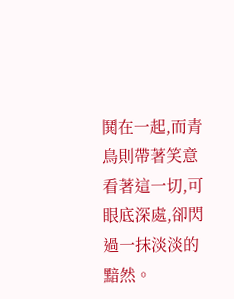鬨在一起,而青鳥則帶著笑意看著這一切,可眼底深處,卻閃過一抹淡淡的黯然。